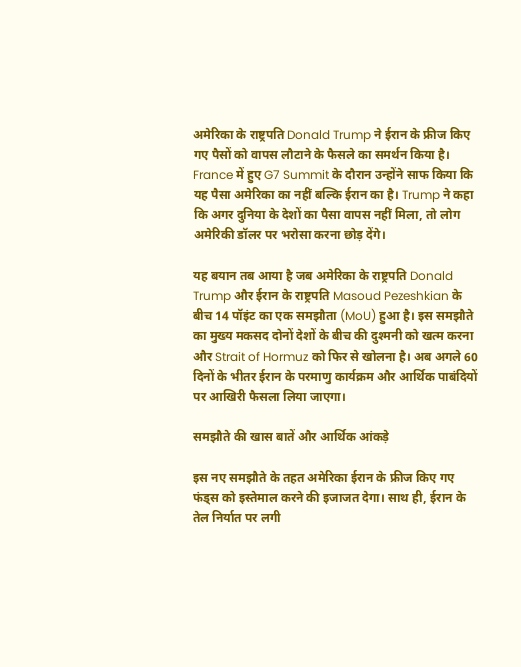अमेरिका के राष्ट्रपति Donald Trump ने ईरान के फ्रीज किए गए पैसों को वापस लौटाने के फैसले का समर्थन किया है। France में हुए G7 Summit के दौरान उन्होंने साफ किया कि यह पैसा अमेरिका का नहीं बल्कि ईरान का है। Trump ने कहा कि अगर दुनिया के देशों का पैसा वापस नहीं मिला, तो लोग अमेरिकी डॉलर पर भरोसा करना छोड़ देंगे।

यह बयान तब आया है जब अमेरिका के राष्ट्रपति Donald Trump और ईरान के राष्ट्रपति Masoud Pezeshkian के बीच 14 पॉइंट का एक समझौता (MoU) हुआ है। इस समझौते का मुख्य मकसद दोनों देशों के बीच की दुश्मनी को खत्म करना और Strait of Hormuz को फिर से खोलना है। अब अगले 60 दिनों के भीतर ईरान के परमाणु कार्यक्रम और आर्थिक पाबंदियों पर आखिरी फैसला लिया जाएगा।

समझौते की खास बातें और आर्थिक आंकड़े

इस नए समझौते के तहत अमेरिका ईरान के फ्रीज किए गए फंड्स को इस्तेमाल करने की इजाजत देगा। साथ ही, ईरान के तेल निर्यात पर लगी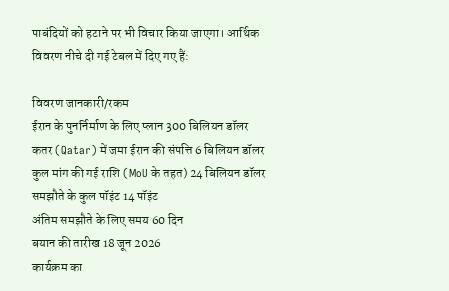पाबंदियों को हटाने पर भी विचार किया जाएगा। आर्थिक विवरण नीचे दी गई टेबल में दिए गए हैं:

विवरण जानकारी/रकम
ईरान के पुनर्निर्माण के लिए प्लान 300 बिलियन डॉलर
कतर (Qatar) में जमा ईरान की संपत्ति 6 बिलियन डॉलर
कुल मांग की गई राशि (MoU के तहत) 24 बिलियन डॉलर
समझौते के कुल पॉइंट 14 पॉइंट
अंतिम समझौते के लिए समय 60 दिन
बयान की तारीख 18 जून 2026
कार्यक्रम का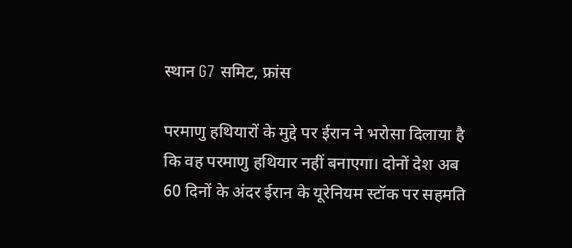स्थान G7 समिट, फ्रांस

परमाणु हथियारों के मुद्दे पर ईरान ने भरोसा दिलाया है कि वह परमाणु हथियार नहीं बनाएगा। दोनों देश अब 60 दिनों के अंदर ईरान के यूरेनियम स्टॉक पर सहमति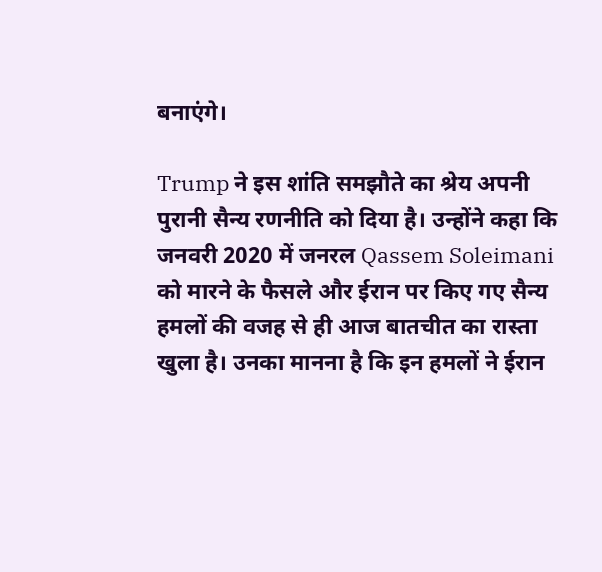बनाएंगे।

Trump ने इस शांति समझौते का श्रेय अपनी पुरानी सैन्य रणनीति को दिया है। उन्होंने कहा कि जनवरी 2020 में जनरल Qassem Soleimani को मारने के फैसले और ईरान पर किए गए सैन्य हमलों की वजह से ही आज बातचीत का रास्ता खुला है। उनका मानना है कि इन हमलों ने ईरान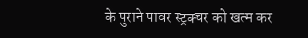के पुराने पावर स्ट्रक्चर को खत्म कर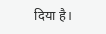दिया है।